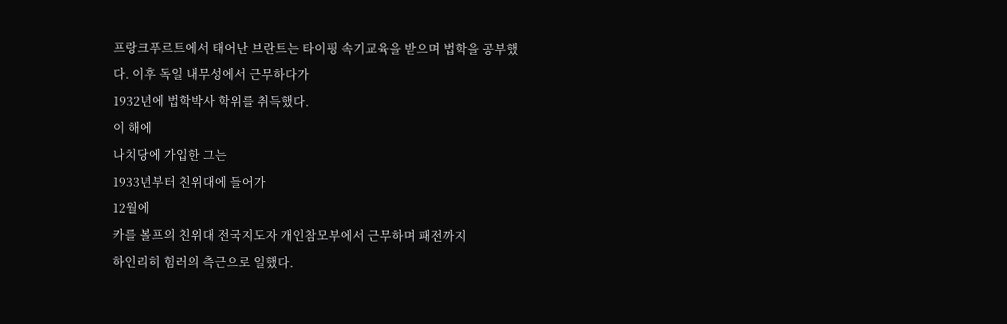프랑크푸르트에서 태어난 브란트는 타이핑 속기교육을 받으며 법학을 공부했다. 이후 독일 내무성에서 근무하다가
1932년에 법학박사 학위를 취득했다.
이 해에
나치당에 가입한 그는
1933년부터 친위대에 들어가
12월에
카를 볼프의 친위대 전국지도자 개인참모부에서 근무하며 패전까지
하인리히 힘러의 측근으로 일했다.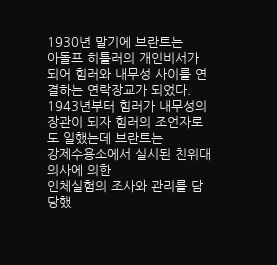1930년 말기에 브란트는
아돌프 히틀러의 개인비서가 되어 힘러와 내무성 사이를 연결하는 연락장교가 되었다.
1943년부터 힘러가 내무성의 장관이 되자 힘러의 조언자로도 일했는데 브란트는
강제수용소에서 실시된 친위대 의사에 의한
인체실험의 조사와 관리를 담당했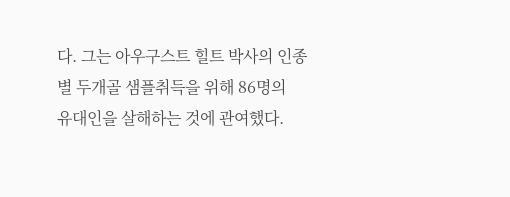다. 그는 아우구스트 힐트 박사의 인종별 두개골 샘플취득을 위해 86명의
유대인을 살해하는 것에 관여했다.